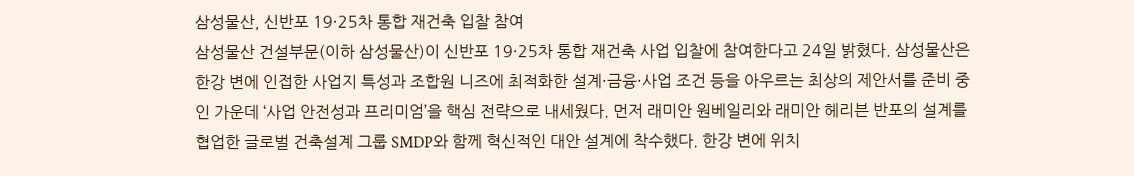삼성물산, 신반포 19·25차 통합 재건축 입찰 참여
삼성물산 건설부문(이하 삼성물산)이 신반포 19·25차 통합 재건축 사업 입찰에 참여한다고 24일 밝혔다. 삼성물산은 한강 변에 인접한 사업지 특성과 조합원 니즈에 최적화한 설계·금융·사업 조건 등을 아우르는 최상의 제안서를 준비 중인 가운데 ‘사업 안전성과 프리미엄’을 핵심 전략으로 내세웠다. 먼저 래미안 원베일리와 래미안 헤리븐 반포의 설계를 협업한 글로벌 건축설계 그룹 SMDP와 함께 혁신적인 대안 설계에 착수했다. 한강 변에 위치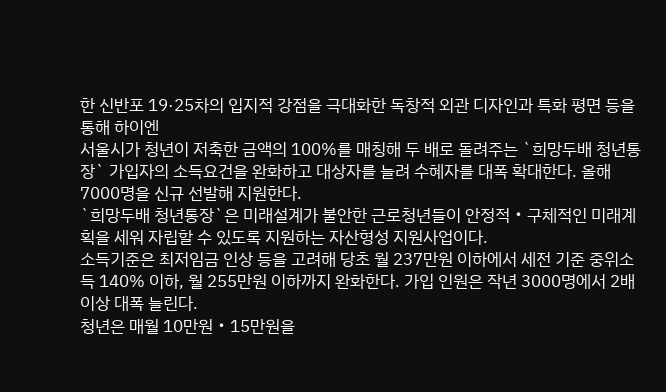한 신반포 19·25차의 입지적 강점을 극대화한 독창적 외관 디자인과 특화 평면 등을 통해 하이엔
서울시가 청년이 저축한 금액의 100%를 매칭해 두 배로 돌려주는 `희망두배 청년통장` 가입자의 소득요건을 완화하고 대상자를 늘려 수혜자를 대폭 확대한다. 올해 7000명을 신규 선발해 지원한다.
`희망두배 청년통장`은 미래설계가 불안한 근로청년들이 안정적‧구체적인 미래계획을 세워 자립할 수 있도록 지원하는 자산형성 지원사업이다.
소득기준은 최저임금 인상 등을 고려해 당초 월 237만원 이하에서 세전 기준 중위소득 140% 이하, 월 255만원 이하까지 완화한다. 가입 인원은 작년 3000명에서 2배 이상 대폭 늘린다.
청년은 매월 10만원‧15만원을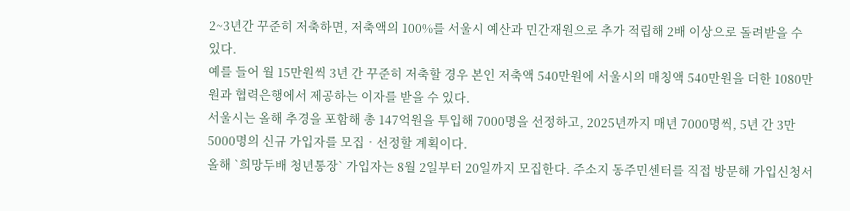2~3년간 꾸준히 저축하면, 저축액의 100%를 서울시 예산과 민간재원으로 추가 적립해 2배 이상으로 돌려받을 수 있다.
예를 들어 월 15만원씩 3년 간 꾸준히 저축할 경우 본인 저축액 540만원에 서울시의 매칭액 540만원을 더한 1080만원과 협력은행에서 제공하는 이자를 받을 수 있다.
서울시는 올해 추경을 포함해 총 147억원을 투입해 7000명을 선정하고, 2025년까지 매년 7000명씩, 5년 간 3만 5000명의 신규 가입자를 모집‧선정할 계획이다.
올해 `희망두배 청년통장` 가입자는 8월 2일부터 20일까지 모집한다. 주소지 동주민센터를 직접 방문해 가입신청서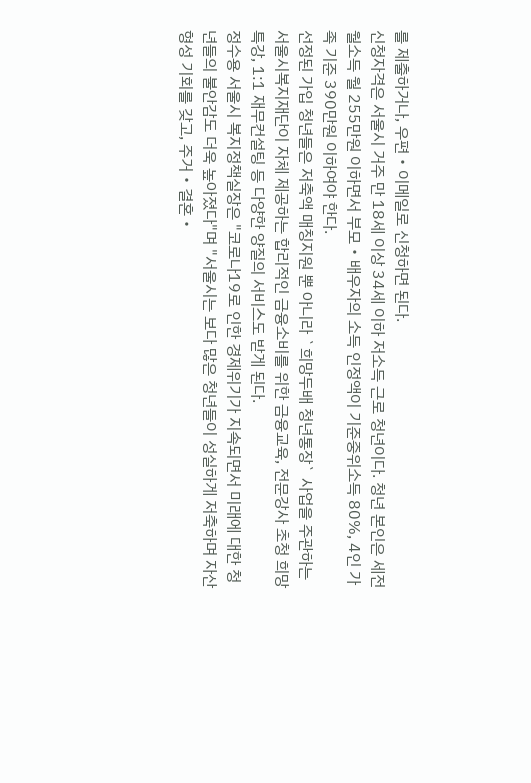를 제출하거나, 우편‧이메일로 신청하면 된다.
신청자격은 서울시 거주 만 18세 이상 34세 이하 저소득 근로 청년이다. 청년 본인은 세전 월소득 월 255만원 이하면서 부모‧배우자의 소득 인정액이 기준중위소득 80%, 4인 가족 기준 390만원 이하여야 한다.
선정된 가입 청년들은 저축액 매칭지원 뿐 아니라 `희망두배 청년통장` 사업을 주관하는 서울시복지재단이 자체 제공하는 합리적인 금융소비를 위한 금융교육, 전문강사 초청 희망특강, 1:1 재무컨설팅 등 다양한 양질의 서비스도 받게 된다.
정수용 서울시 복지정책실장은 "코로나19로 인한 경제위기가 지속되면서 미래에 대한 청년들의 불안감도 더욱 높아졌다"며 "서울시는 보다 많은 청년들이 성실하게 저축하며 자산형성 기회를 갖고, 주거‧결혼‧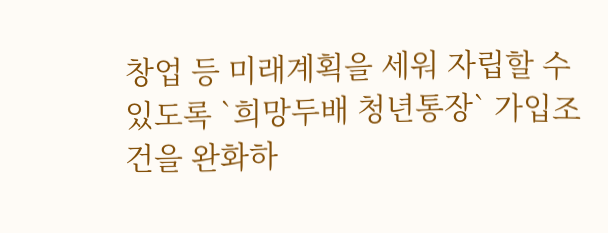창업 등 미래계획을 세워 자립할 수 있도록 `희망두배 청년통장` 가입조건을 완화하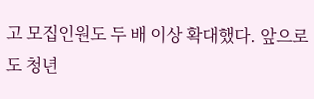고 모집인원도 두 배 이상 확대했다. 앞으로도 청년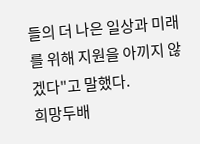들의 더 나은 일상과 미래를 위해 지원을 아끼지 않겠다"고 말했다.
희망두배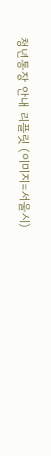청년통장 안내 리플릿 (이미지=서울시)